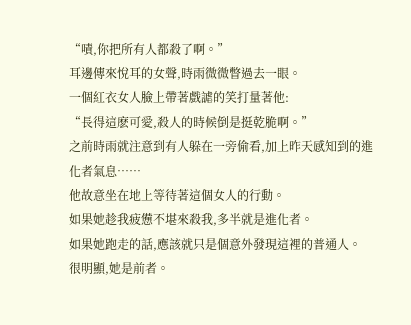“嘖,你把所有人都殺了啊。”
耳邊傳來悅耳的女聲,時雨微微瞥過去一眼。
一個紅衣女人臉上帶著戲謔的笑打量著他:
“長得這麽可愛,殺人的時候倒是挺乾脆啊。”
之前時雨就注意到有人躲在一旁偷看,加上昨天感知到的進化者氣息……
他故意坐在地上等待著這個女人的行動。
如果她趁我疲憊不堪來殺我,多半就是進化者。
如果她跑走的話,應該就只是個意外發現這裡的普通人。
很明顯,她是前者。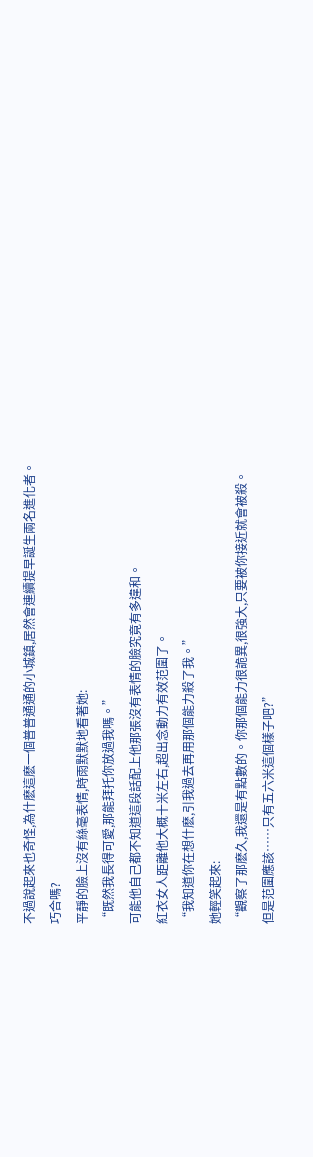不過說起來也奇怪,為什麽這麽一個普普通通的小城鎮,居然會連續提早誕生兩名進化者。
巧合嗎?
平靜的臉上沒有絲毫表情,時雨默默地看著她:
“既然我長得可愛,那能拜托你放過我嗎。”
可能他自己都不知道這段話配上他那張沒有表情的臉究竟有多違和。
紅衣女人距離他大概十米左右,超出念動力有效范圍了。
“我知道你在想什麽,引我過去再用那個能力殺了我。”
她輕笑起來:
“觀察了那麽久,我還是有點數的。你那個能力很詭異,很強大,只要被你接近就會被殺。
但是范圍應該……只有五六米這個樣子吧?”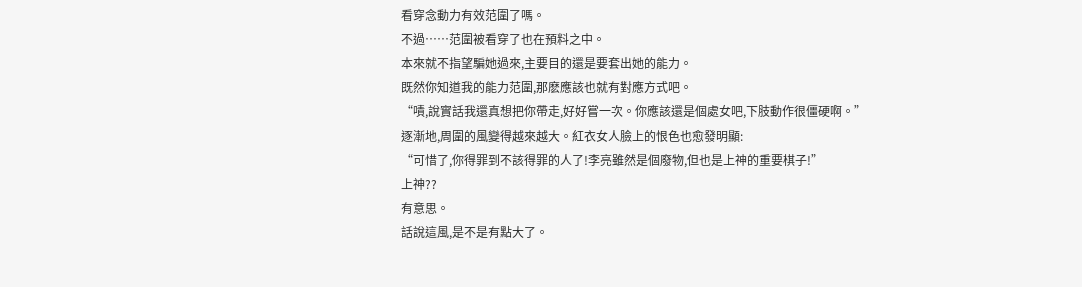看穿念動力有效范圍了嗎。
不過……范圍被看穿了也在預料之中。
本來就不指望騙她過來,主要目的還是要套出她的能力。
既然你知道我的能力范圍,那麽應該也就有對應方式吧。
“嘖,說實話我還真想把你帶走,好好嘗一次。你應該還是個處女吧,下肢動作很僵硬啊。”
逐漸地,周圍的風變得越來越大。紅衣女人臉上的恨色也愈發明顯:
“可惜了,你得罪到不該得罪的人了!李亮雖然是個廢物,但也是上神的重要棋子!”
上神??
有意思。
話說這風,是不是有點大了。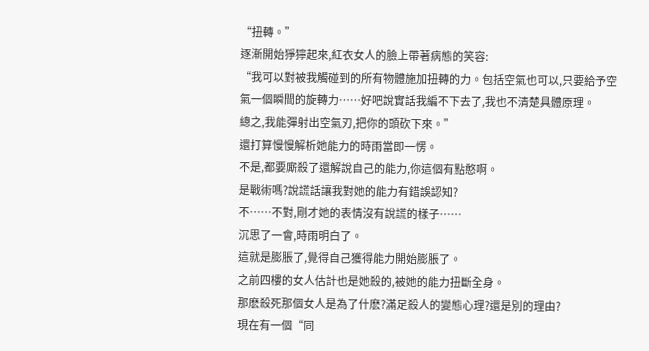“扭轉。”
逐漸開始猙獰起來,紅衣女人的臉上帶著病態的笑容:
“我可以對被我觸碰到的所有物體施加扭轉的力。包括空氣也可以,只要給予空氣一個瞬間的旋轉力……好吧說實話我編不下去了,我也不清楚具體原理。
總之,我能彈射出空氣刃,把你的頭砍下來。”
還打算慢慢解析她能力的時雨當即一愣。
不是,都要廝殺了還解說自己的能力,你這個有點憨啊。
是戰術嗎?說謊話讓我對她的能力有錯誤認知?
不……不對,剛才她的表情沒有說謊的樣子……
沉思了一會,時雨明白了。
這就是膨脹了,覺得自己獲得能力開始膨脹了。
之前四樓的女人估計也是她殺的,被她的能力扭斷全身。
那麽殺死那個女人是為了什麽?滿足殺人的變態心理?還是別的理由?
現在有一個“同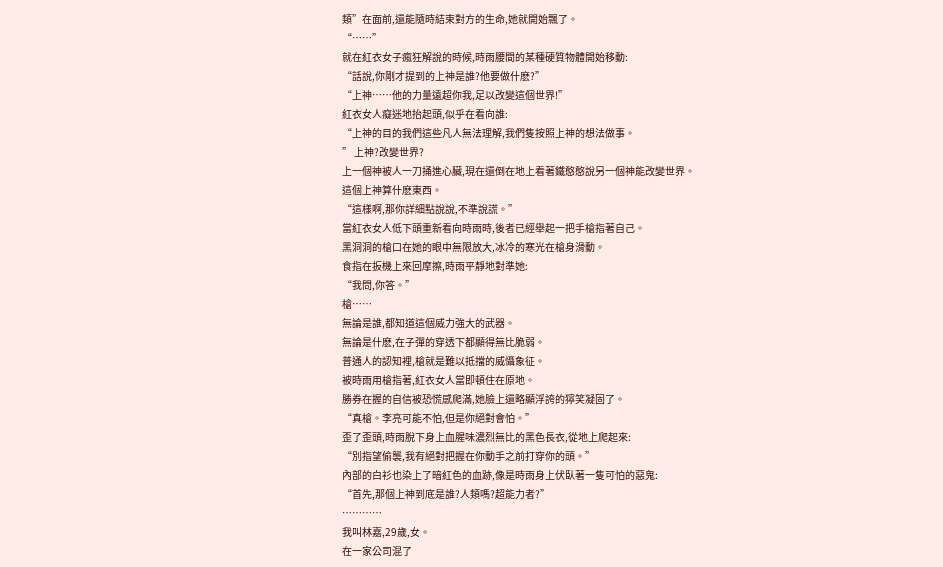類”在面前,還能隨時結束對方的生命,她就開始飄了。
“……”
就在紅衣女子瘋狂解說的時候,時雨腰間的某種硬質物體開始移動:
“話說,你剛才提到的上神是誰?他要做什麽?”
“上神……他的力量遠超你我,足以改變這個世界!”
紅衣女人癡迷地抬起頭,似乎在看向誰:
“上神的目的我們這些凡人無法理解,我們隻按照上神的想法做事。
” 上神?改變世界?
上一個神被人一刀捅進心臟,現在還倒在地上看著鐵憨憨說另一個神能改變世界。
這個上神算什麽東西。
“這樣啊,那你詳細點說說,不準說謊。”
當紅衣女人低下頭重新看向時雨時,後者已經舉起一把手槍指著自己。
黑洞洞的槍口在她的眼中無限放大,冰冷的寒光在槍身滑動。
食指在扳機上來回摩擦,時雨平靜地對準她:
“我問,你答。”
槍……
無論是誰,都知道這個威力強大的武器。
無論是什麽,在子彈的穿透下都顯得無比脆弱。
普通人的認知裡,槍就是難以抵擋的威懾象征。
被時雨用槍指著,紅衣女人當即頓住在原地。
勝券在握的自信被恐慌感爬滿,她臉上還略顯浮誇的獰笑凝固了。
“真槍。李亮可能不怕,但是你絕對會怕。”
歪了歪頭,時雨脫下身上血腥味濃烈無比的黑色長衣,從地上爬起來:
“別指望偷襲,我有絕對把握在你動手之前打穿你的頭。”
內部的白衫也染上了暗紅色的血跡,像是時雨身上伏臥著一隻可怕的惡鬼:
“首先,那個上神到底是誰?人類嗎?超能力者?”
…………
我叫林嘉,29歲,女。
在一家公司混了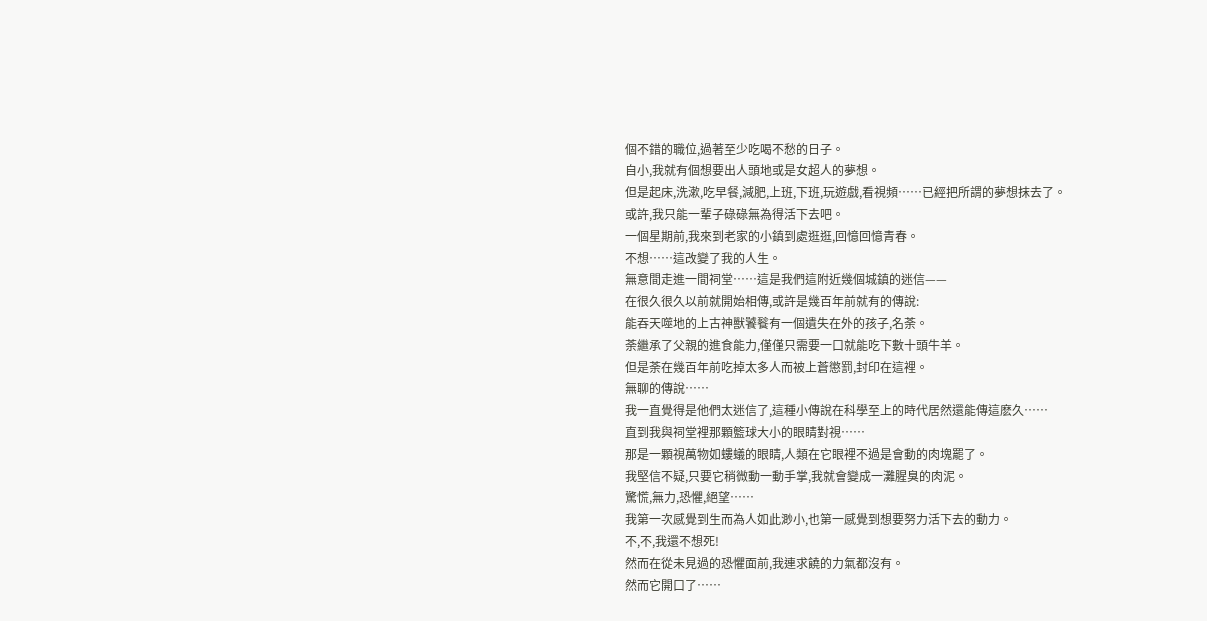個不錯的職位,過著至少吃喝不愁的日子。
自小,我就有個想要出人頭地或是女超人的夢想。
但是起床,洗漱,吃早餐,減肥,上班,下班,玩遊戲,看視頻……已經把所謂的夢想抹去了。
或許,我只能一輩子碌碌無為得活下去吧。
一個星期前,我來到老家的小鎮到處逛逛,回憶回憶青春。
不想……這改變了我的人生。
無意間走進一間祠堂……這是我們這附近幾個城鎮的迷信——
在很久很久以前就開始相傳,或許是幾百年前就有的傳說:
能吞天噬地的上古神獸饕餮有一個遺失在外的孩子,名荼。
荼繼承了父親的進食能力,僅僅只需要一口就能吃下數十頭牛羊。
但是荼在幾百年前吃掉太多人而被上蒼懲罰,封印在這裡。
無聊的傳說……
我一直覺得是他們太迷信了,這種小傳說在科學至上的時代居然還能傳這麽久……
直到我與祠堂裡那顆籃球大小的眼睛對視……
那是一顆視萬物如螻蟻的眼睛,人類在它眼裡不過是會動的肉塊罷了。
我堅信不疑,只要它稍微動一動手掌,我就會變成一灘腥臭的肉泥。
驚慌,無力,恐懼,絕望……
我第一次感覺到生而為人如此渺小,也第一感覺到想要努力活下去的動力。
不,不,我還不想死!
然而在從未見過的恐懼面前,我連求饒的力氣都沒有。
然而它開口了……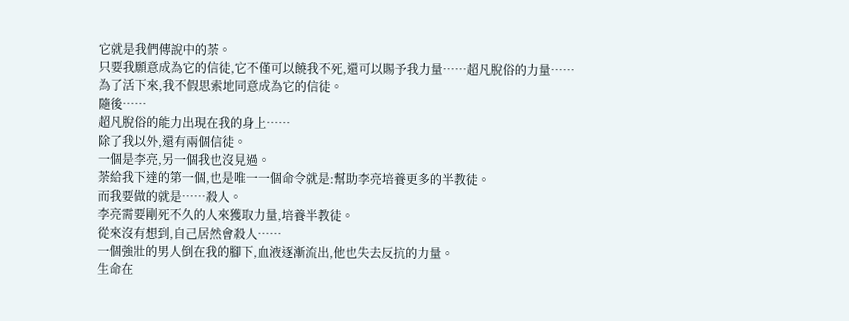它就是我們傳說中的荼。
只要我願意成為它的信徒,它不僅可以饒我不死,還可以賜予我力量……超凡脫俗的力量……
為了活下來,我不假思索地同意成為它的信徒。
隨後……
超凡脫俗的能力出現在我的身上……
除了我以外,還有兩個信徒。
一個是李亮,另一個我也沒見過。
荼給我下達的第一個,也是唯一一個命令就是:幫助李亮培養更多的半教徒。
而我要做的就是……殺人。
李亮需要剛死不久的人來獲取力量,培養半教徒。
從來沒有想到,自己居然會殺人……
一個強壯的男人倒在我的腳下,血液逐漸流出,他也失去反抗的力量。
生命在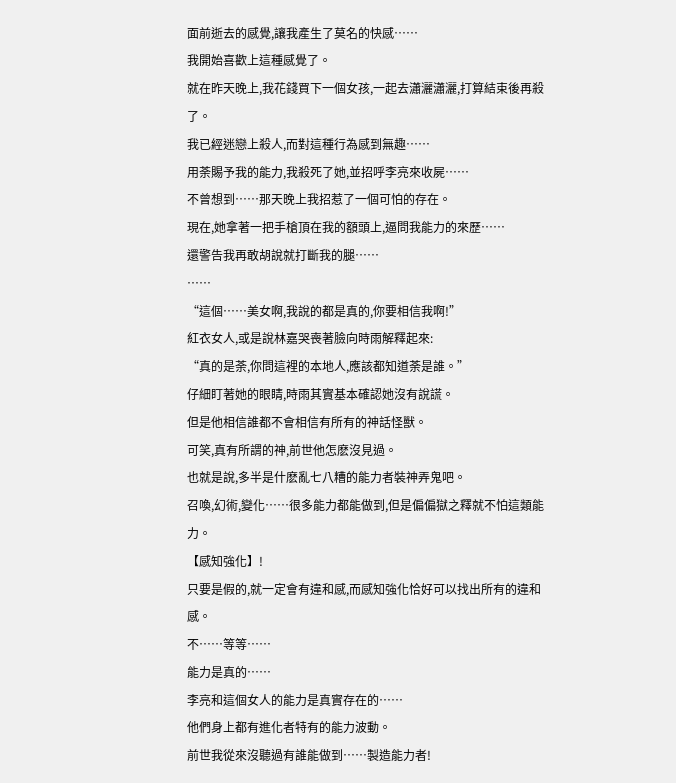面前逝去的感覺,讓我產生了莫名的快感……
我開始喜歡上這種感覺了。
就在昨天晚上,我花錢買下一個女孩,一起去瀟灑瀟灑,打算結束後再殺了。
我已經迷戀上殺人,而對這種行為感到無趣……
用荼賜予我的能力,我殺死了她,並招呼李亮來收屍……
不曾想到……那天晚上我招惹了一個可怕的存在。
現在,她拿著一把手槍頂在我的額頭上,逼問我能力的來歷……
還警告我再敢胡說就打斷我的腿……
……
“這個……美女啊,我說的都是真的,你要相信我啊!”
紅衣女人,或是說林嘉哭喪著臉向時雨解釋起來:
“真的是荼,你問這裡的本地人,應該都知道荼是誰。”
仔細盯著她的眼睛,時雨其實基本確認她沒有說謊。
但是他相信誰都不會相信有所有的神話怪獸。
可笑,真有所謂的神,前世他怎麽沒見過。
也就是說,多半是什麽亂七八糟的能力者裝神弄鬼吧。
召喚,幻術,變化……很多能力都能做到,但是偏偏獄之釋就不怕這類能力。
【感知強化】!
只要是假的,就一定會有違和感,而感知強化恰好可以找出所有的違和感。
不……等等……
能力是真的……
李亮和這個女人的能力是真實存在的……
他們身上都有進化者特有的能力波動。
前世我從來沒聽過有誰能做到……製造能力者!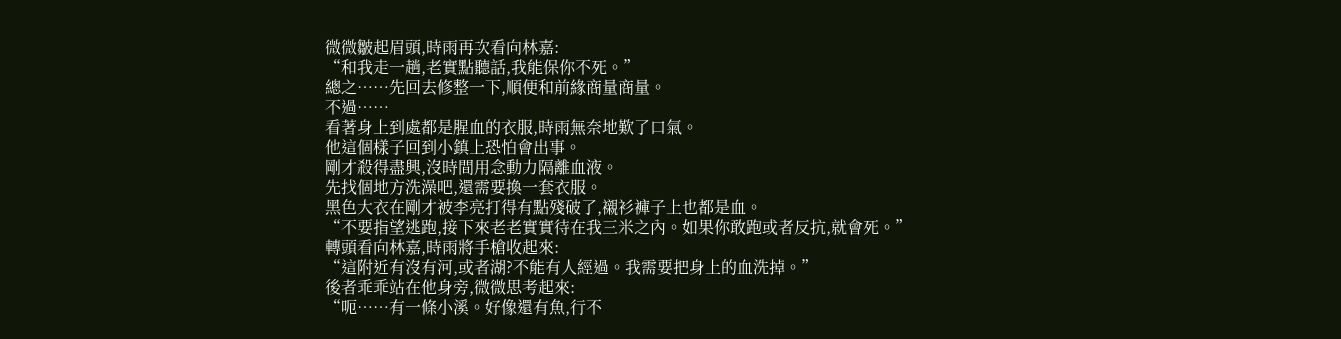微微皺起眉頭,時雨再次看向林嘉:
“和我走一趟,老實點聽話,我能保你不死。”
總之……先回去修整一下,順便和前緣商量商量。
不過……
看著身上到處都是腥血的衣服,時雨無奈地歎了口氣。
他這個樣子回到小鎮上恐怕會出事。
剛才殺得盡興,沒時間用念動力隔離血液。
先找個地方洗澡吧,還需要換一套衣服。
黑色大衣在剛才被李亮打得有點殘破了,襯衫褲子上也都是血。
“不要指望逃跑,接下來老老實實待在我三米之內。如果你敢跑或者反抗,就會死。”
轉頭看向林嘉,時雨將手槍收起來:
“這附近有沒有河,或者湖?不能有人經過。我需要把身上的血洗掉。”
後者乖乖站在他身旁,微微思考起來:
“呃……有一條小溪。好像還有魚,行不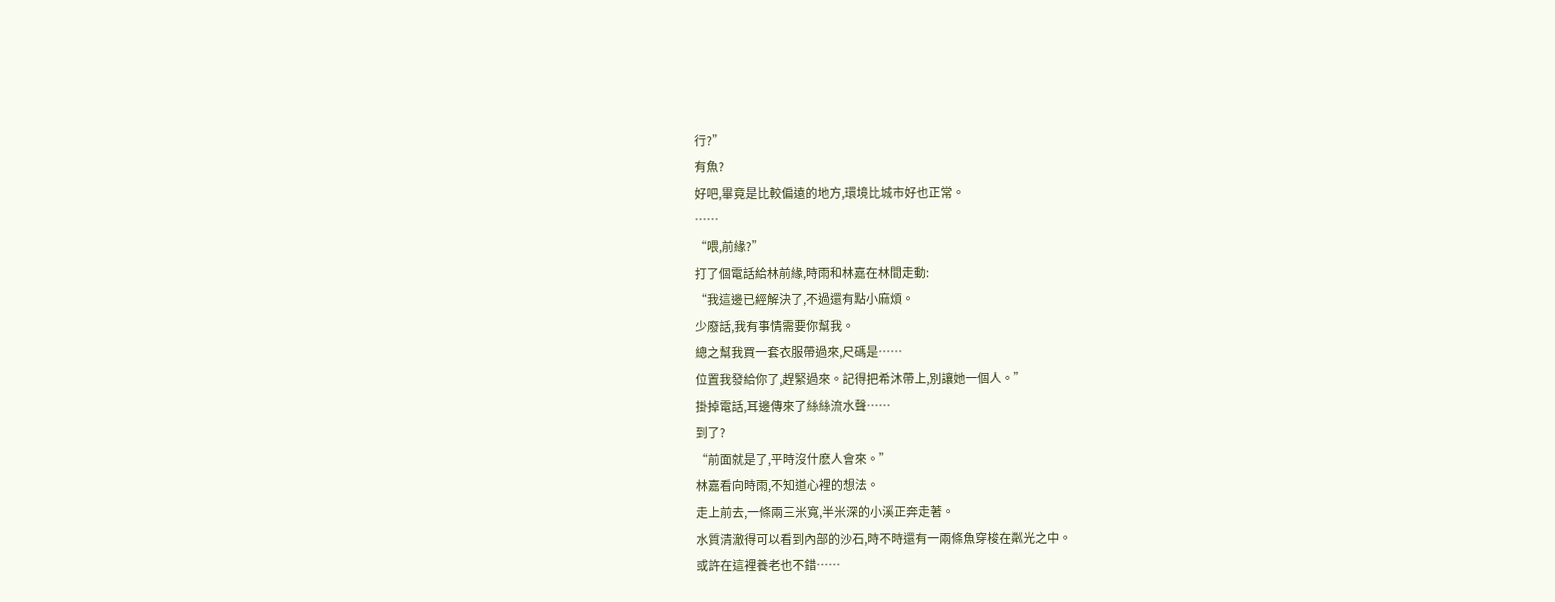行?”
有魚?
好吧,畢竟是比較偏遠的地方,環境比城市好也正常。
……
“喂,前緣?”
打了個電話給林前緣,時雨和林嘉在林間走動:
“我這邊已經解決了,不過還有點小麻煩。
少廢話,我有事情需要你幫我。
總之幫我買一套衣服帶過來,尺碼是……
位置我發給你了,趕緊過來。記得把希沐帶上,別讓她一個人。”
掛掉電話,耳邊傳來了絲絲流水聲……
到了?
“前面就是了,平時沒什麽人會來。”
林嘉看向時雨,不知道心裡的想法。
走上前去,一條兩三米寬,半米深的小溪正奔走著。
水質清澈得可以看到內部的沙石,時不時還有一兩條魚穿梭在粼光之中。
或許在這裡養老也不錯……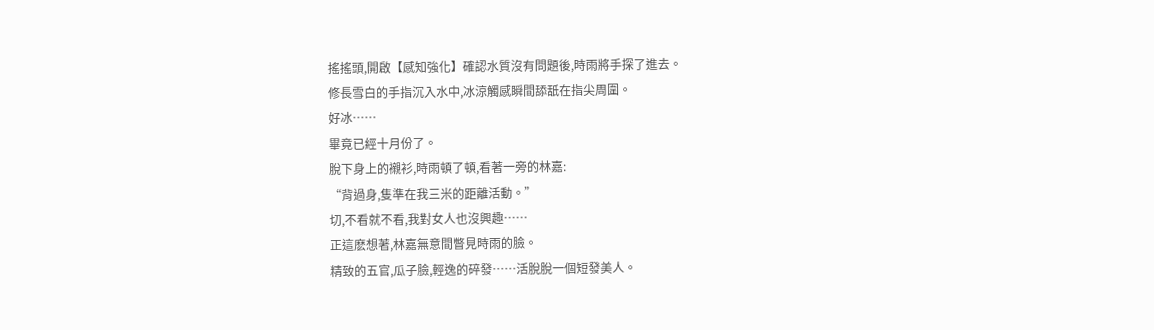搖搖頭,開啟【感知強化】確認水質沒有問題後,時雨將手探了進去。
修長雪白的手指沉入水中,冰涼觸感瞬間舔舐在指尖周圍。
好冰……
畢竟已經十月份了。
脫下身上的襯衫,時雨頓了頓,看著一旁的林嘉:
“背過身,隻準在我三米的距離活動。”
切,不看就不看,我對女人也沒興趣……
正這麽想著,林嘉無意間瞥見時雨的臉。
精致的五官,瓜子臉,輕逸的碎發……活脫脫一個短發美人。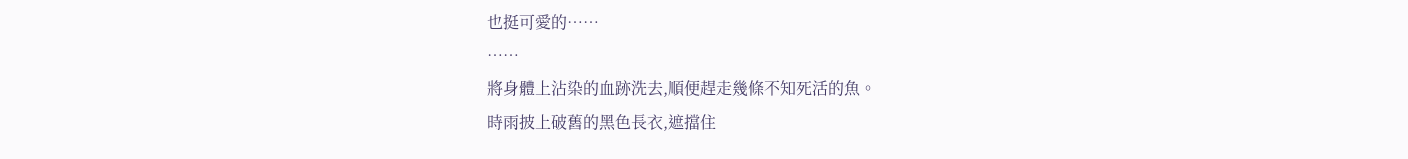也挺可愛的……
……
將身體上沾染的血跡洗去,順便趕走幾條不知死活的魚。
時雨披上破舊的黑色長衣,遮擋住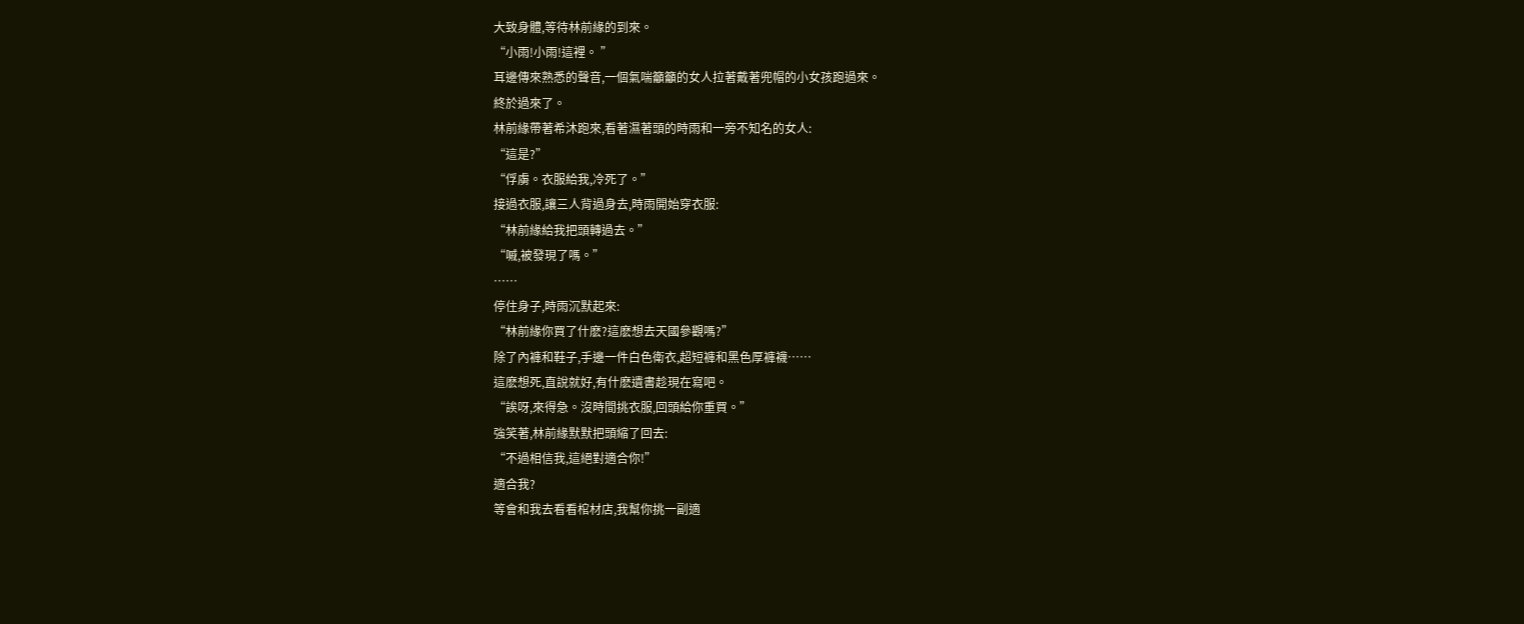大致身體,等待林前緣的到來。
“小雨!小雨!這裡。 ”
耳邊傳來熟悉的聲音,一個氣喘籲籲的女人拉著戴著兜帽的小女孩跑過來。
終於過來了。
林前緣帶著希沐跑來,看著濕著頭的時雨和一旁不知名的女人:
“這是?”
“俘虜。衣服給我,冷死了。”
接過衣服,讓三人背過身去,時雨開始穿衣服:
“林前緣給我把頭轉過去。”
“嘁,被發現了嗎。”
……
停住身子,時雨沉默起來:
“林前緣你買了什麽?這麽想去天國參觀嗎?”
除了內褲和鞋子,手邊一件白色衛衣,超短褲和黑色厚褲襪……
這麽想死,直說就好,有什麽遺書趁現在寫吧。
“誒呀,來得急。沒時間挑衣服,回頭給你重買。”
強笑著,林前緣默默把頭縮了回去:
“不過相信我,這絕對適合你!”
適合我?
等會和我去看看棺材店,我幫你挑一副適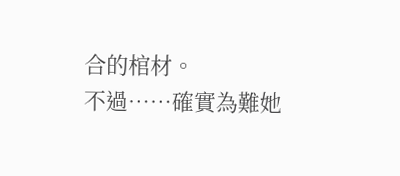合的棺材。
不過……確實為難她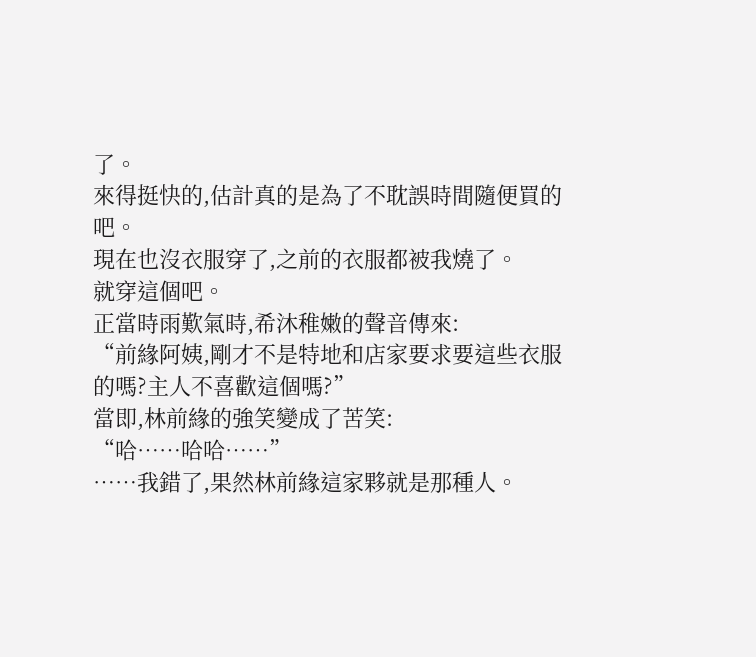了。
來得挺快的,估計真的是為了不耽誤時間隨便買的吧。
現在也沒衣服穿了,之前的衣服都被我燒了。
就穿這個吧。
正當時雨歎氣時,希沐稚嫩的聲音傳來:
“前緣阿姨,剛才不是特地和店家要求要這些衣服的嗎?主人不喜歡這個嗎?”
當即,林前緣的強笑變成了苦笑:
“哈……哈哈……”
……我錯了,果然林前緣這家夥就是那種人。